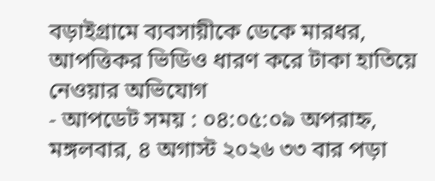বড়াইগ্রামে ব্যবসায়ীকে ডেকে মারধর, আপত্তিকর ভিডিও ধারণ করে টাকা হাতিয়ে নেওয়ার অভিযোগ
- আপডেট সময় : ০৪:০৫:০৯ অপরাহ্ন, মঙ্গলবার, ৪ অগাস্ট ২০২৬ ৩৩ বার পড়া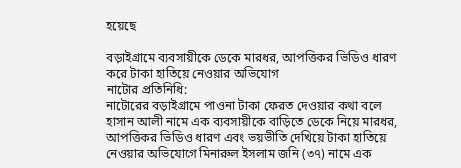হয়েছে

বড়াইগ্রামে ব্যবসায়ীকে ডেকে মারধর, আপত্তিকর ভিডিও ধারণ করে টাকা হাতিয়ে নেওয়ার অভিযোগ
নাটোর প্রতিনিধি:
নাটোরের বড়াইগ্রামে পাওনা টাকা ফেরত দেওয়ার কথা বলে হাসান আলী নামে এক ব্যবসায়ীকে বাড়িতে ডেকে নিয়ে মারধর, আপত্তিকর ভিডিও ধারণ এবং ভয়ভীতি দেখিয়ে টাকা হাতিয়ে নেওয়ার অভিযোগে মিনারুল ইসলাম জনি (৩৭) নামে এক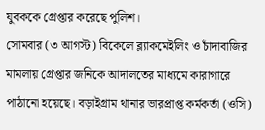যুবককে গ্রেপ্তার করেছে পুলিশ।
সোমবার (৩ আগস্ট) বিকেলে ব্ল্যাকমেইলিং ও চাঁদাবাজির মামলায় গ্রেপ্তার জনিকে আদালতের মাধ্যমে কারাগারে পাঠানো হয়েছে। বড়াইগ্রাম থানার ভারপ্রাপ্ত কর্মকর্তা (ওসি)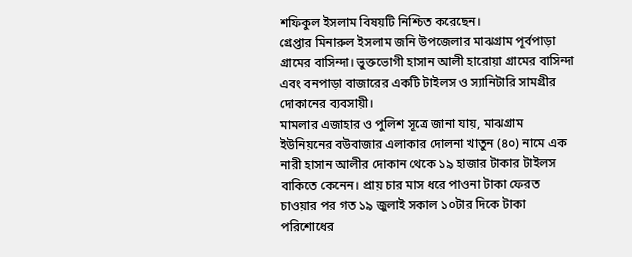শফিকুল ইসলাম বিষয়টি নিশ্চিত করেছেন।
গ্রেপ্তার মিনারুল ইসলাম জনি উপজেলার মাঝগ্রাম পূর্বপাড়া গ্রামের বাসিন্দা। ভুক্তভোগী হাসান আলী হারোয়া গ্রামের বাসিন্দা এবং বনপাড়া বাজারের একটি টাইলস ও স্যানিটারি সামগ্রীর দোকানের ব্যবসায়ী।
মামলার এজাহার ও পুলিশ সূত্রে জানা যায়, মাঝগ্রাম ইউনিয়নের বউবাজার এলাকার দোলনা খাতুন (৪০) নামে এক নারী হাসান আলীর দোকান থেকে ১৯ হাজার টাকার টাইলস বাকিতে কেনেন। প্রায় চার মাস ধরে পাওনা টাকা ফেরত চাওয়ার পর গত ১৯ জুলাই সকাল ১০টার দিকে টাকা পরিশোধের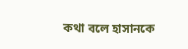কথা বলে হাসানকে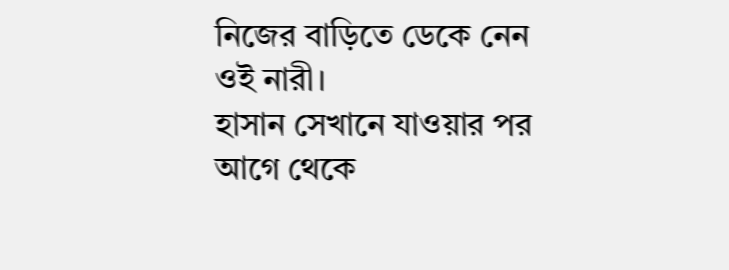নিজের বাড়িতে ডেকে নেন ওই নারী।
হাসান সেখানে যাওয়ার পর আগে থেকে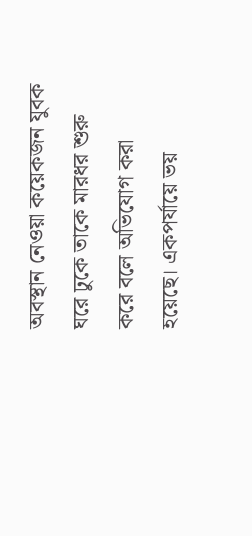অবস্থান নেওয়া কয়েকজন যুবক ঘরে ঢুকে তাকে মারধর শুরু করে বলে অভিযোগ করা হয়েছে। একপর্যায়ে ভয়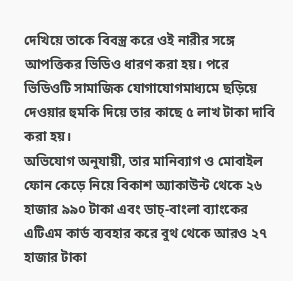দেখিয়ে তাকে বিবস্ত্র করে ওই নারীর সঙ্গে আপত্তিকর ভিডিও ধারণ করা হয়। পরে ভিডিওটি সামাজিক যোগাযোগমাধ্যমে ছড়িয়ে দেওয়ার হুমকি দিয়ে তার কাছে ৫ লাখ টাকা দাবি করা হয়।
অভিযোগ অনুযায়ী, তার মানিব্যাগ ও মোবাইল ফোন কেড়ে নিয়ে বিকাশ অ্যাকাউন্ট থেকে ২৬ হাজার ৯৯০ টাকা এবং ডাচ্-বাংলা ব্যাংকের এটিএম কার্ড ব্যবহার করে বুথ থেকে আরও ২৭ হাজার টাকা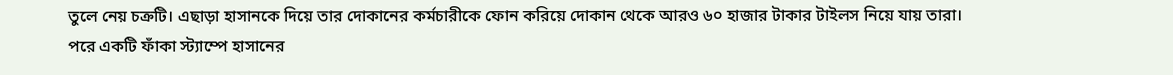তুলে নেয় চক্রটি। এছাড়া হাসানকে দিয়ে তার দোকানের কর্মচারীকে ফোন করিয়ে দোকান থেকে আরও ৬০ হাজার টাকার টাইলস নিয়ে যায় তারা।
পরে একটি ফাঁকা স্ট্যাম্পে হাসানের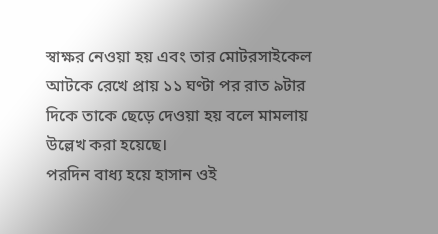স্বাক্ষর নেওয়া হয় এবং তার মোটরসাইকেল আটকে রেখে প্রায় ১১ ঘণ্টা পর রাত ৯টার দিকে তাকে ছেড়ে দেওয়া হয় বলে মামলায় উল্লেখ করা হয়েছে।
পরদিন বাধ্য হয়ে হাসান ওই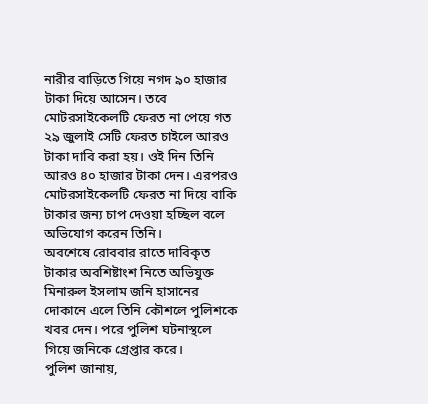নারীর বাড়িতে গিয়ে নগদ ৯০ হাজার টাকা দিয়ে আসেন। তবে মোটরসাইকেলটি ফেরত না পেয়ে গত ২৯ জুলাই সেটি ফেরত চাইলে আরও টাকা দাবি করা হয়। ওই দিন তিনি আরও ৪০ হাজার টাকা দেন। এরপরও মোটরসাইকেলটি ফেরত না দিয়ে বাকি টাকার জন্য চাপ দেওয়া হচ্ছিল বলে অভিযোগ করেন তিনি।
অবশেষে রোববার রাতে দাবিকৃত টাকার অবশিষ্টাংশ নিতে অভিযুক্ত মিনারুল ইসলাম জনি হাসানের দোকানে এলে তিনি কৌশলে পুলিশকে খবর দেন। পরে পুলিশ ঘটনাস্থলে গিয়ে জনিকে গ্রেপ্তার করে।
পুলিশ জানায়,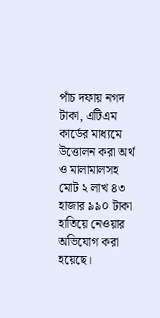পাঁচ দফায় নগদ টাকা, এটিএম কার্ডের মাধ্যমে উত্তোলন করা অর্থ ও মালামালসহ মোট ২ লাখ ৪৩ হাজার ৯৯০ টাকা হাতিয়ে নেওয়ার অভিযোগ করা হয়েছে।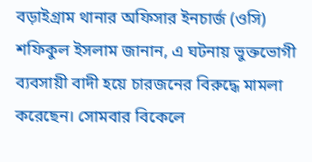বড়াইগ্রাম থানার অফিসার ইনচার্জ (ওসি) শফিকুল ইসলাম জানান, এ ঘটনায় ভুক্তভোগী ব্যবসায়ী বাদী হয়ে চারজনের বিরুদ্ধে মামলা করেছেন। সোমবার বিকেলে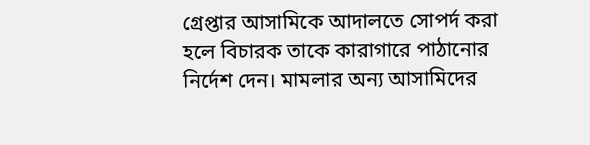গ্রেপ্তার আসামিকে আদালতে সোপর্দ করা হলে বিচারক তাকে কারাগারে পাঠানোর নির্দেশ দেন। মামলার অন্য আসামিদের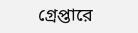গ্রেপ্তারে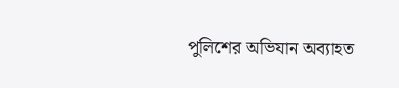পুলিশের অভিযান অব্যাহত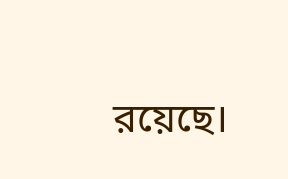রয়েছে।